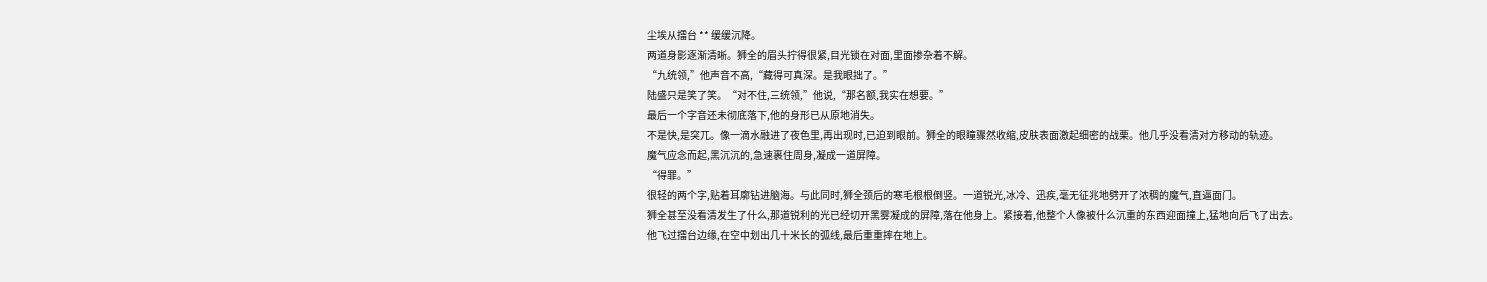尘埃从擂台 ** 缓缓沉降。
两道身影逐渐清晰。狮全的眉头拧得很紧,目光锁在对面,里面掺杂着不解。
“九统领,”他声音不高,“藏得可真深。是我眼拙了。”
陆盛只是笑了笑。“对不住,三统领,”他说,“那名额,我实在想要。”
最后一个字音还未彻底落下,他的身形已从原地消失。
不是快,是突兀。像一滴水融进了夜色里,再出现时,已迫到眼前。狮全的眼瞳骤然收缩,皮肤表面激起细密的战栗。他几乎没看清对方移动的轨迹。
魔气应念而起,黑沉沉的,急速裹住周身,凝成一道屏障。
“得罪。”
很轻的两个字,贴着耳廓钻进脑海。与此同时,狮全颈后的寒毛根根倒竖。一道锐光,冰冷、迅疾,毫无征兆地劈开了浓稠的魔气,直逼面门。
狮全甚至没看清发生了什么,那道锐利的光已经切开黑雾凝成的屏障,落在他身上。紧接着,他整个人像被什么沉重的东西迎面撞上,猛地向后飞了出去。
他飞过擂台边缘,在空中划出几十米长的弧线,最后重重摔在地上。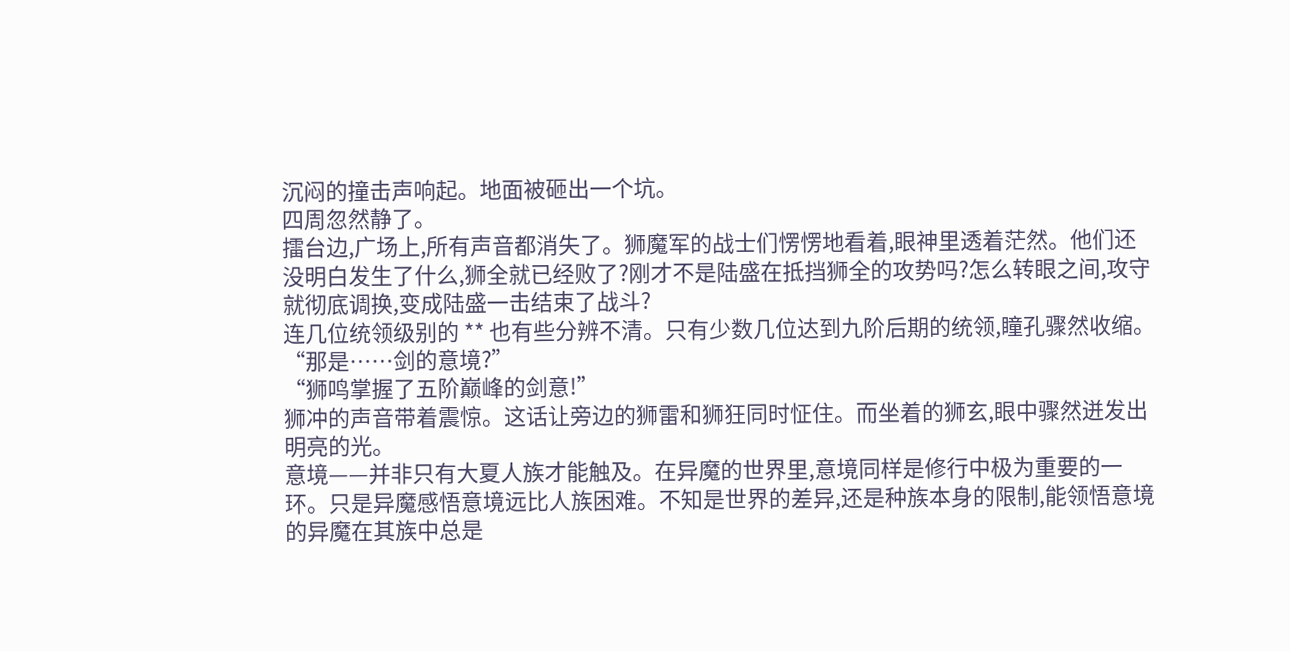沉闷的撞击声响起。地面被砸出一个坑。
四周忽然静了。
擂台边,广场上,所有声音都消失了。狮魔军的战士们愣愣地看着,眼神里透着茫然。他们还没明白发生了什么,狮全就已经败了?刚才不是陆盛在抵挡狮全的攻势吗?怎么转眼之间,攻守就彻底调换,变成陆盛一击结束了战斗?
连几位统领级别的 ** 也有些分辨不清。只有少数几位达到九阶后期的统领,瞳孔骤然收缩。
“那是……剑的意境?”
“狮鸣掌握了五阶巅峰的剑意!”
狮冲的声音带着震惊。这话让旁边的狮雷和狮狂同时怔住。而坐着的狮玄,眼中骤然迸发出明亮的光。
意境——并非只有大夏人族才能触及。在异魔的世界里,意境同样是修行中极为重要的一环。只是异魔感悟意境远比人族困难。不知是世界的差异,还是种族本身的限制,能领悟意境的异魔在其族中总是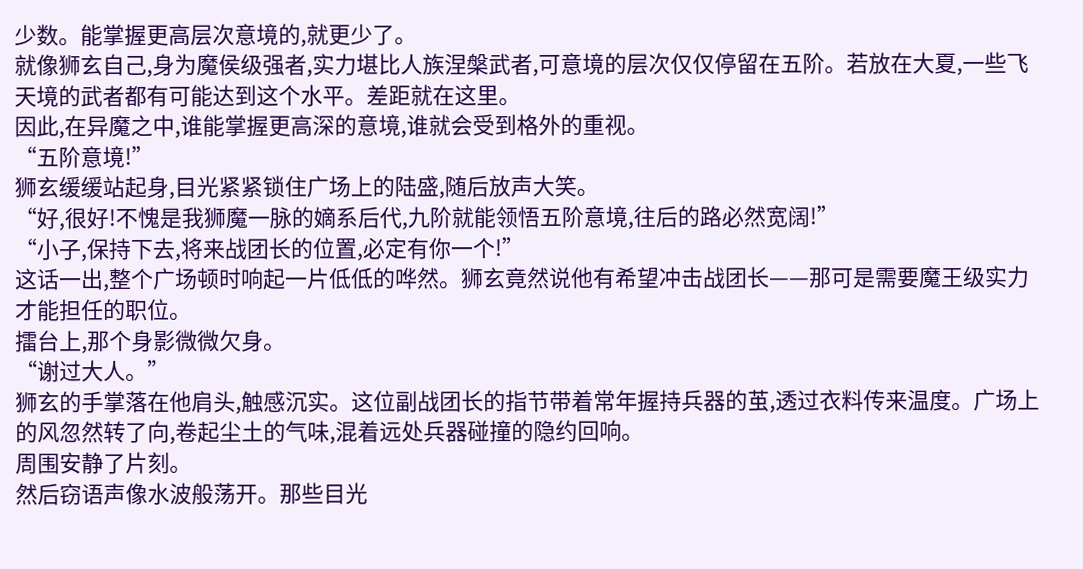少数。能掌握更高层次意境的,就更少了。
就像狮玄自己,身为魔侯级强者,实力堪比人族涅槃武者,可意境的层次仅仅停留在五阶。若放在大夏,一些飞天境的武者都有可能达到这个水平。差距就在这里。
因此,在异魔之中,谁能掌握更高深的意境,谁就会受到格外的重视。
“五阶意境!”
狮玄缓缓站起身,目光紧紧锁住广场上的陆盛,随后放声大笑。
“好,很好!不愧是我狮魔一脉的嫡系后代,九阶就能领悟五阶意境,往后的路必然宽阔!”
“小子,保持下去,将来战团长的位置,必定有你一个!”
这话一出,整个广场顿时响起一片低低的哗然。狮玄竟然说他有希望冲击战团长——那可是需要魔王级实力才能担任的职位。
擂台上,那个身影微微欠身。
“谢过大人。”
狮玄的手掌落在他肩头,触感沉实。这位副战团长的指节带着常年握持兵器的茧,透过衣料传来温度。广场上的风忽然转了向,卷起尘土的气味,混着远处兵器碰撞的隐约回响。
周围安静了片刻。
然后窃语声像水波般荡开。那些目光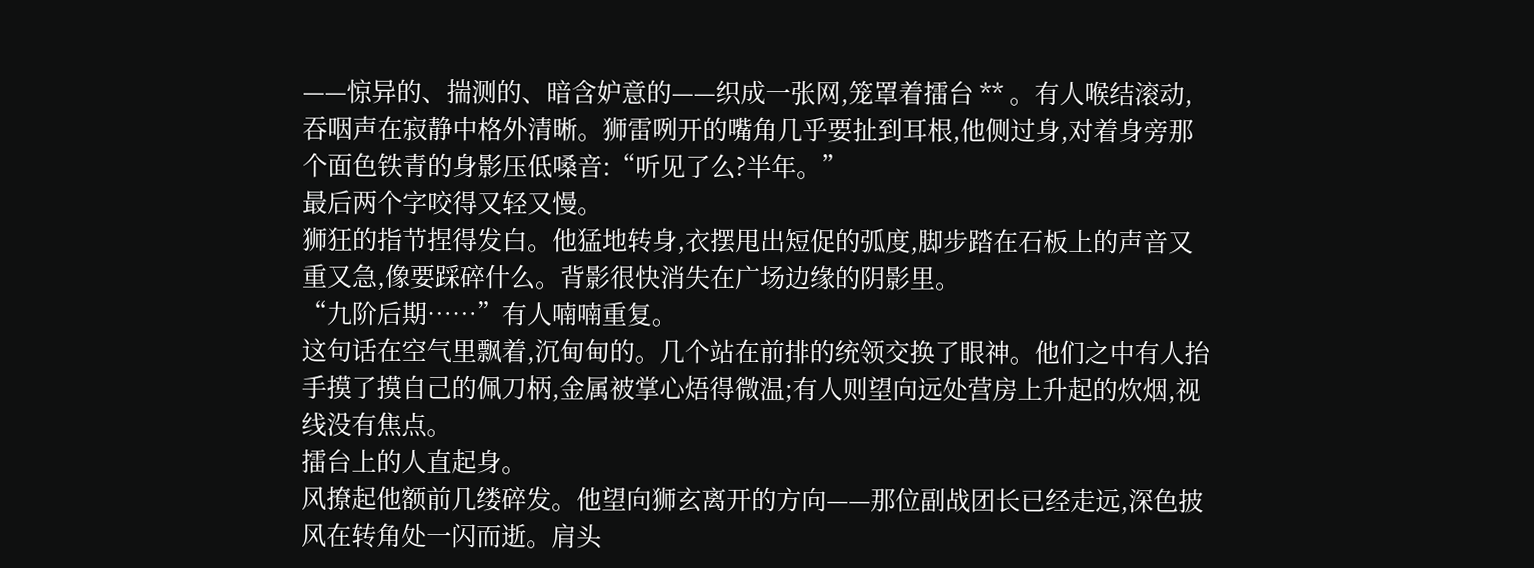——惊异的、揣测的、暗含妒意的——织成一张网,笼罩着擂台 ** 。有人喉结滚动,吞咽声在寂静中格外清晰。狮雷咧开的嘴角几乎要扯到耳根,他侧过身,对着身旁那个面色铁青的身影压低嗓音:“听见了么?半年。”
最后两个字咬得又轻又慢。
狮狂的指节捏得发白。他猛地转身,衣摆甩出短促的弧度,脚步踏在石板上的声音又重又急,像要踩碎什么。背影很快消失在广场边缘的阴影里。
“九阶后期……”有人喃喃重复。
这句话在空气里飘着,沉甸甸的。几个站在前排的统领交换了眼神。他们之中有人抬手摸了摸自己的佩刀柄,金属被掌心焐得微温;有人则望向远处营房上升起的炊烟,视线没有焦点。
擂台上的人直起身。
风撩起他额前几缕碎发。他望向狮玄离开的方向——那位副战团长已经走远,深色披风在转角处一闪而逝。肩头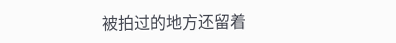被拍过的地方还留着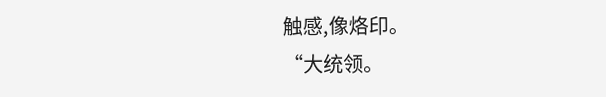触感,像烙印。
“大统领。